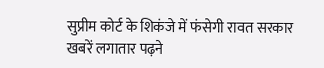सुप्रीम कोर्ट के शिकंजे में फंसेगी रावत सरकार
खबरें लगातार पढ़ने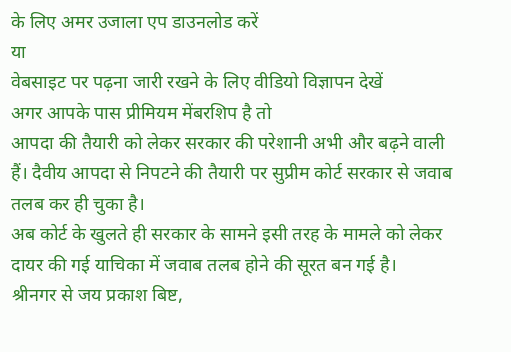के लिए अमर उजाला एप डाउनलोड करें
या
वेबसाइट पर पढ़ना जारी रखने के लिए वीडियो विज्ञापन देखें
अगर आपके पास प्रीमियम मेंबरशिप है तो
आपदा की तैयारी को लेकर सरकार की परेशानी अभी और बढ़ने वाली हैं। दैवीय आपदा से निपटने की तैयारी पर सुप्रीम कोर्ट सरकार से जवाब तलब कर ही चुका है।
अब कोर्ट के खुलते ही सरकार के सामने इसी तरह के मामले को लेकर दायर की गई याचिका में जवाब तलब होने की सूरत बन गई है।
श्रीनगर से जय प्रकाश बिष्ट,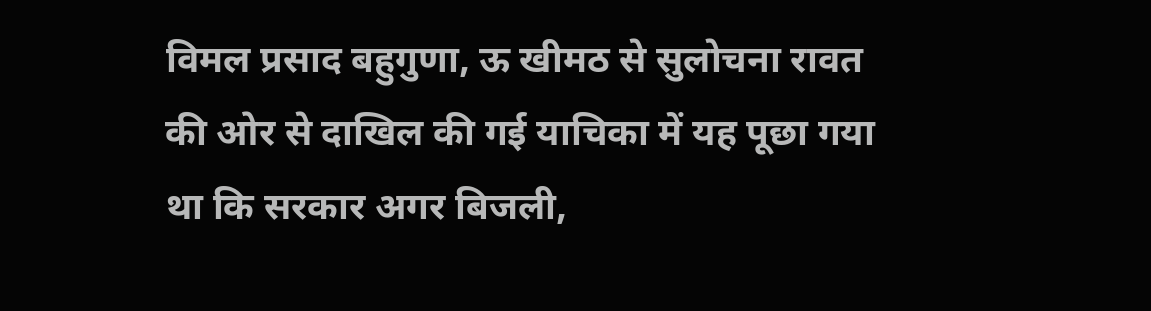विमल प्रसाद बहुगुणा, ऊ खीमठ से सुलोचना रावत की ओर से दाखिल की गई याचिका में यह पूछा गया था कि सरकार अगर बिजली,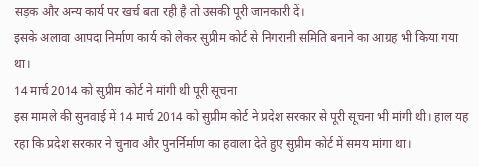सड़क और अन्य कार्य पर खर्च बता रही है तो उसकी पूरी जानकारी दें।
इसके अलावा आपदा निर्माण कार्य को लेकर सुप्रीम कोर्ट से निगरानी समिति बनाने का आग्रह भी किया गया था।
14 मार्च 2014 को सुप्रीम कोर्ट ने मांगी थी पूरी सूचना
इस मामले की सुनवाई में 14 मार्च 2014 को सुप्रीम कोर्ट ने प्रदेश सरकार से पूरी सूचना भी मांगी थी। हाल यह रहा कि प्रदेश सरकार ने चुनाव और पुनर्निर्माण का हवाला देते हुए सुप्रीम कोर्ट में समय मांगा था।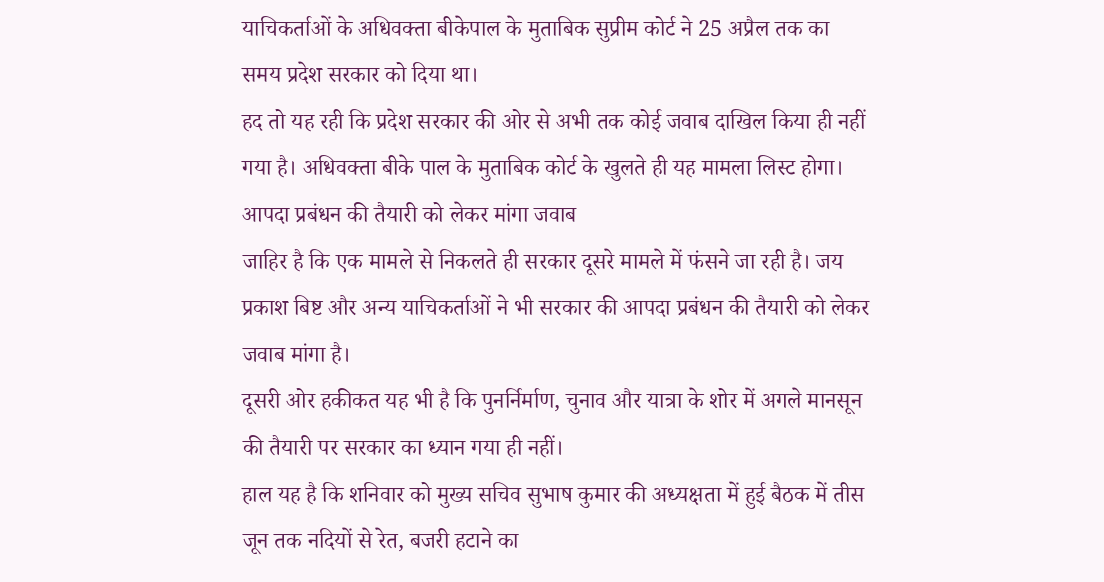याचिकर्ताओं के अधिवक्ता बीकेपाल के मुताबिक सुप्रीम कोर्ट ने 25 अप्रैल तक का समय प्रदेश सरकार को दिया था।
हद तो यह रही कि प्रदेश सरकार की ओर से अभी तक कोई जवाब दाखिल किया ही नहीं गया है। अधिवक्ता बीके पाल के मुताबिक कोर्ट के खुलते ही यह मामला लिस्ट होगा।
आपदा प्रबंधन की तैयारी को लेकर मांगा जवाब
जाहिर है कि एक मामले से निकलते ही सरकार दूसरे मामले में फंसने जा रही है। जय प्रकाश बिष्ट और अन्य याचिकर्ताओं ने भी सरकार की आपदा प्रबंधन की तैयारी को लेकर जवाब मांगा है।
दूसरी ओर हकीकत यह भी है कि पुनर्निर्माण, चुनाव और यात्रा के शोर में अगले मानसून की तैयारी पर सरकार का ध्यान गया ही नहीं।
हाल यह है कि शनिवार को मुख्य सचिव सुभाष कुमार की अध्यक्षता में हुई बैठक में तीस जून तक नदियों से रेत, बजरी हटाने का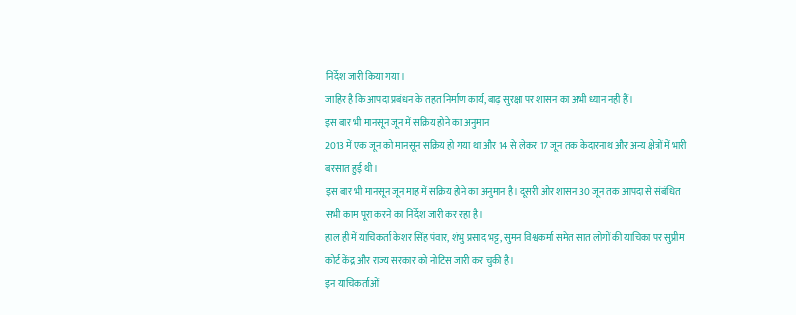निर्देश जारी किया गया।
जाहिर है कि आपदा प्रबंधन के तहत निर्माण कार्य, बाढ़ सुरक्षा पर शासन का अभी ध्यान नही हैं।
इस बार भी मानसून जून में सक्रिय होने का अनुमान
2013 में एक जून को मानसून सक्रिय हो गया था और 14 से लेकर 17 जून तक केदारनाथ और अन्य क्षेत्रों में भारी बरसात हुई थी।
इस बार भी मानसून जून माह में सक्रिय होने का अनुमान है। दूसरी ओर शासन 30 जून तक आपदा से संबंधित सभी काम पूरा करने का निर्देश जारी कर रहा है।
हाल ही में याचिकर्ता केशर सिंह पंवार, शंभु प्रसाद भट्ट, सुमन विश्वकर्मा समेत सात लोगों की याचिका पर सुप्रीम कोर्ट केंद्र और राज्य सरकार को नोटिस जारी कर चुकी है।
इन याचिकर्ताओं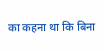का कहना था कि बिना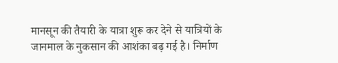मानसून की तैयारी के यात्रा शुरू कर देने से यात्रियों के जानमाल के नुकसान की आशंका बढ़ गई है। निर्माण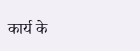कार्य के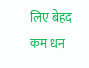लिए बेहद कम धन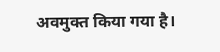अवमुक्त किया गया है।